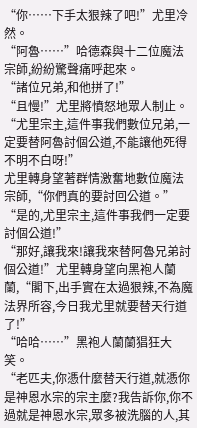“你……下手太狠辣了吧!”尤里冷然。
“阿魯……”哈德森與十二位魔法宗師,紛紛驚聲痛呼起來。
“諸位兄弟,和他拼了!”
“且慢!”尤里將憤怒地眾人制止。
“尤里宗主,這件事我們數位兄弟,一定要替阿魯討個公道,不能讓他死得不明不白呀!”
尤里轉身望著群情激奮地數位魔法宗師,“你們真的要討回公道。”
“是的,尤里宗主,這件事我們一定要討個公道!”
“那好,讓我來!讓我來替阿魯兄弟討個公道!”尤里轉身望向黑袍人蘭蘭,“閣下,出手實在太過狠辣,不為魔法界所容,今日我尤里就要替天行道了!”
“哈哈……”黑袍人蘭蘭猖狂大笑。
“老匹夫,你憑什麼替天行道,就憑你是神恩水宗的宗主麼?我告訴你,你不過就是神恩水宗,眾多被洗腦的人,其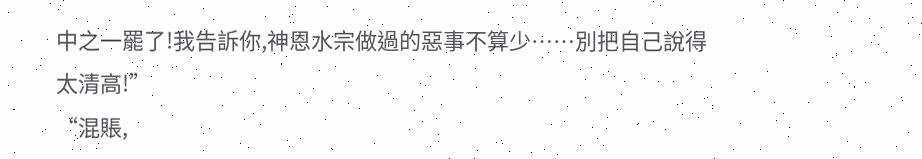中之一罷了!我告訴你,神恩水宗做過的惡事不算少……別把自己說得太清高!”
“混賬,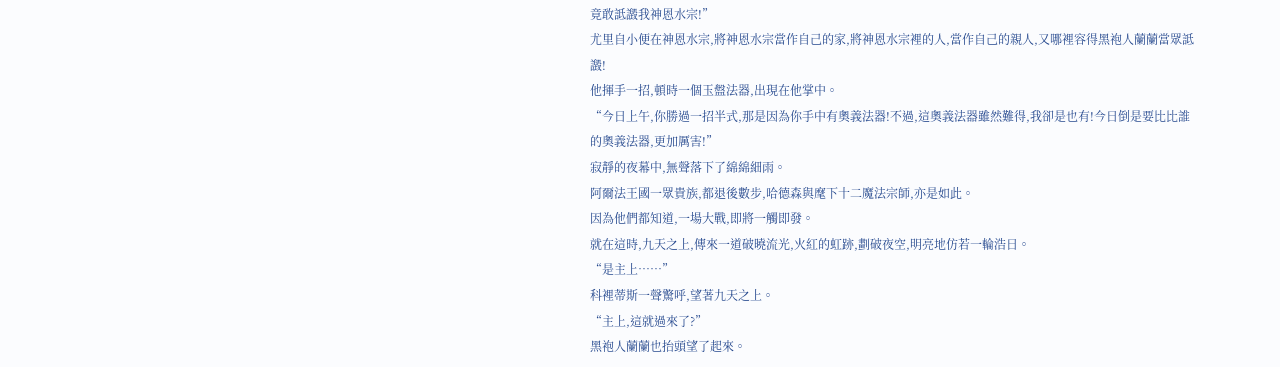竟敢詆譭我神恩水宗!”
尤里自小便在神恩水宗,將神恩水宗當作自己的家,將神恩水宗裡的人,當作自己的親人,又哪裡容得黑袍人蘭蘭當眾詆譭!
他揮手一招,頓時一個玉盤法器,出現在他掌中。
“今日上午,你勝過一招半式,那是因為你手中有奧義法器!不過,這奧義法器雖然難得,我卻是也有!今日倒是要比比誰的奧義法器,更加厲害!”
寂靜的夜幕中,無聲落下了綿綿細雨。
阿爾法王國一眾貴族,都退後數步,哈德森與麾下十二魔法宗師,亦是如此。
因為他們都知道,一場大戰,即將一觸即發。
就在這時,九天之上,傳來一道破曉流光,火紅的虹跡,劃破夜空,明亮地仿若一輪浩日。
“是主上……”
科裡蒂斯一聲驚呼,望著九天之上。
“主上,這就過來了?”
黑袍人蘭蘭也抬頭望了起來。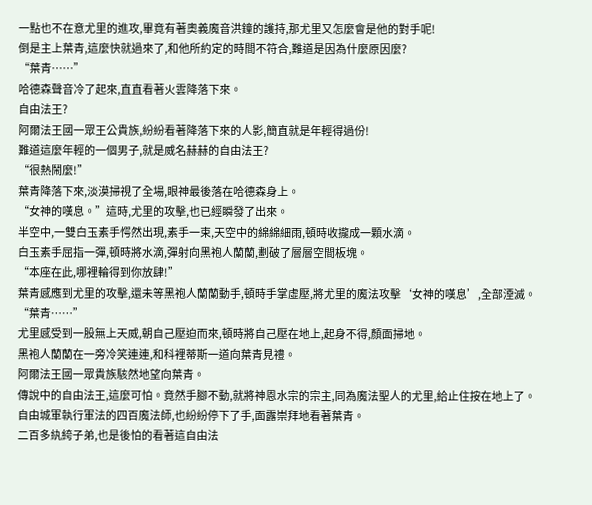一點也不在意尤里的進攻,畢竟有著奧義魔音洪鐘的護持,那尤里又怎麼會是他的對手呢!
倒是主上葉青,這麼快就過來了,和他所約定的時間不符合,難道是因為什麼原因麼?
“葉青……”
哈德森聲音冷了起來,直直看著火雲降落下來。
自由法王?
阿爾法王國一眾王公貴族,紛紛看著降落下來的人影,簡直就是年輕得過份!
難道這麼年輕的一個男子,就是威名赫赫的自由法王?
“很熱鬧麼!”
葉青降落下來,淡漠掃視了全場,眼神最後落在哈德森身上。
“女神的嘆息。”這時,尤里的攻擊,也已經瞬發了出來。
半空中,一雙白玉素手愕然出現,素手一束,天空中的綿綿細雨,頓時收攏成一顆水滴。
白玉素手屈指一彈,頓時將水滴,彈射向黑袍人蘭蘭,劃破了層層空間板塊。
“本座在此,哪裡輪得到你放肆!”
葉青感應到尤里的攻擊,還未等黑袍人蘭蘭動手,頓時手掌虛壓,將尤里的魔法攻擊‘女神的嘆息’,全部湮滅。
“葉青……”
尤里感受到一股無上天威,朝自己壓迫而來,頓時將自己壓在地上,起身不得,顏面掃地。
黑袍人蘭蘭在一旁冷笑連連,和科裡蒂斯一道向葉青見禮。
阿爾法王國一眾貴族駭然地望向葉青。
傳說中的自由法王,這麼可怕。竟然手腳不動,就將神恩水宗的宗主,同為魔法聖人的尤里,給止住按在地上了。
自由城軍執行軍法的四百魔法師,也紛紛停下了手,面露崇拜地看著葉青。
二百多紈絝子弟,也是後怕的看著這自由法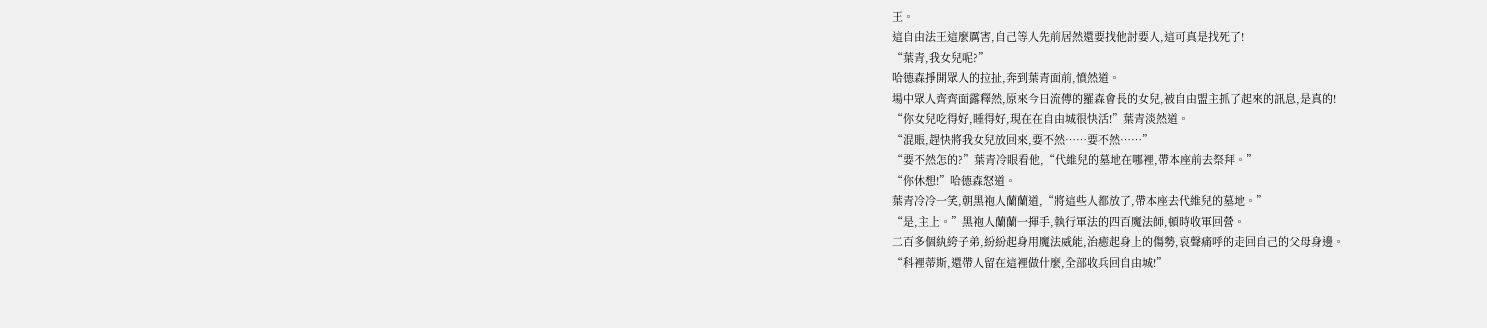王。
這自由法王這麼厲害,自己等人先前居然還要找他討要人,這可真是找死了!
“葉青,我女兒呢?”
哈德森掙開眾人的拉扯,奔到葉青面前,憤然道。
場中眾人齊齊面露釋然,原來今日流傳的羅森會長的女兒,被自由盟主抓了起來的訊息,是真的!
“你女兒吃得好,睡得好,現在在自由城很快活!”葉青淡然道。
“混賬,趕快將我女兒放回來,要不然……要不然……”
“要不然怎的?”葉青冷眼看他,“代維兒的墓地在哪裡,帶本座前去祭拜。”
“你休想!”哈德森怒道。
葉青冷冷一笑,朝黑袍人蘭蘭道,“將這些人都放了,帶本座去代維兒的墓地。”
“是,主上。”黑袍人蘭蘭一揮手,執行軍法的四百魔法師,頓時收軍回營。
二百多個紈絝子弟,紛紛起身用魔法威能,治癒起身上的傷勢,哀聲痛呼的走回自己的父母身邊。
“科裡蒂斯,還帶人留在這裡做什麼,全部收兵回自由城!”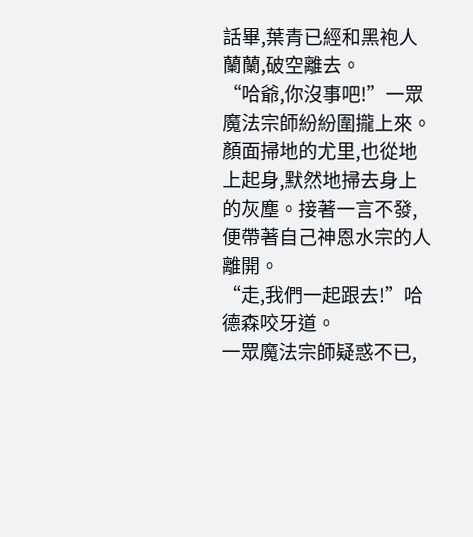話畢,葉青已經和黑袍人蘭蘭,破空離去。
“哈爺,你沒事吧!”一眾魔法宗師紛紛圍攏上來。
顏面掃地的尤里,也從地上起身,默然地掃去身上的灰塵。接著一言不發,便帶著自己神恩水宗的人離開。
“走,我們一起跟去!”哈德森咬牙道。
一眾魔法宗師疑惑不已,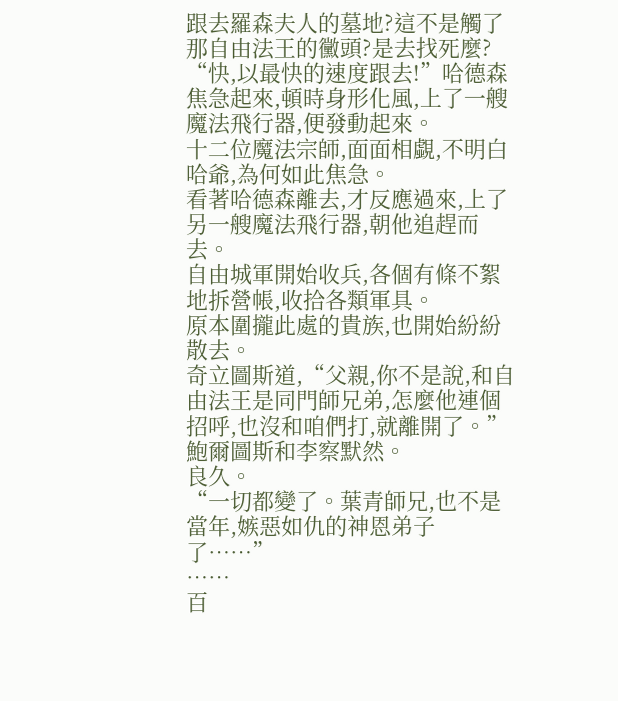跟去羅森夫人的墓地?這不是觸了那自由法王的黴頭?是去找死麼?
“快,以最快的速度跟去!”哈德森焦急起來,頓時身形化風,上了一艘魔法飛行器,便發動起來。
十二位魔法宗師,面面相覷,不明白哈爺,為何如此焦急。
看著哈德森離去,才反應過來,上了另一艘魔法飛行器,朝他追趕而去。
自由城軍開始收兵,各個有條不絮地拆營帳,收拾各類軍具。
原本圍攏此處的貴族,也開始紛紛散去。
奇立圖斯道,“父親,你不是說,和自由法王是同門師兄弟,怎麼他連個招呼,也沒和咱們打,就離開了。”
鮑爾圖斯和李察默然。
良久。
“一切都變了。葉青師兄,也不是當年,嫉惡如仇的神恩弟子了……”
……
百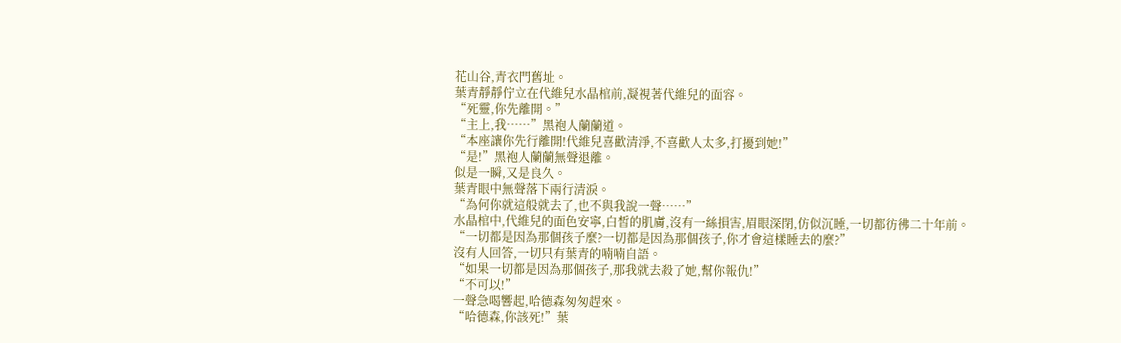花山谷,青衣門舊址。
葉青靜靜佇立在代維兒水晶棺前,凝視著代維兒的面容。
“死靈,你先離開。”
“主上,我……”黑袍人蘭蘭道。
“本座讓你先行離開!代維兒喜歡清淨,不喜歡人太多,打擾到她!”
“是!”黑袍人蘭蘭無聲退離。
似是一瞬,又是良久。
葉青眼中無聲落下兩行清淚。
“為何你就這般就去了,也不與我說一聲……”
水晶棺中,代維兒的面色安寧,白皙的肌膚,沒有一絲損害,眉眼深閉,仿似沉睡,一切都彷彿二十年前。
“一切都是因為那個孩子麼?一切都是因為那個孩子,你才會這樣睡去的麼?”
沒有人回答,一切只有葉青的喃喃自語。
“如果一切都是因為那個孩子,那我就去殺了她,幫你報仇!”
“不可以!”
一聲急喝響起,哈德森匆匆趕來。
“哈德森,你該死!”葉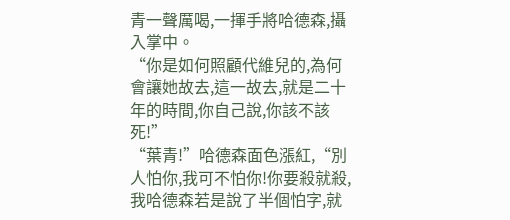青一聲厲喝,一揮手將哈德森,攝入掌中。
“你是如何照顧代維兒的,為何會讓她故去,這一故去,就是二十年的時間,你自己說,你該不該死!”
“葉青!”哈德森面色漲紅,“別人怕你,我可不怕你!你要殺就殺,我哈德森若是說了半個怕字,就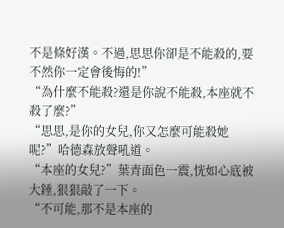不是條好漢。不過,思思你卻是不能殺的,要不然你一定會後悔的!”
“為什麼不能殺?還是你說不能殺,本座就不殺了麼?”
“思思,是你的女兒,你又怎麼可能殺她呢?”哈德森放聲吼道。
“本座的女兒?”葉青面色一震,恍如心底被大錘,狠狠敲了一下。
“不可能,那不是本座的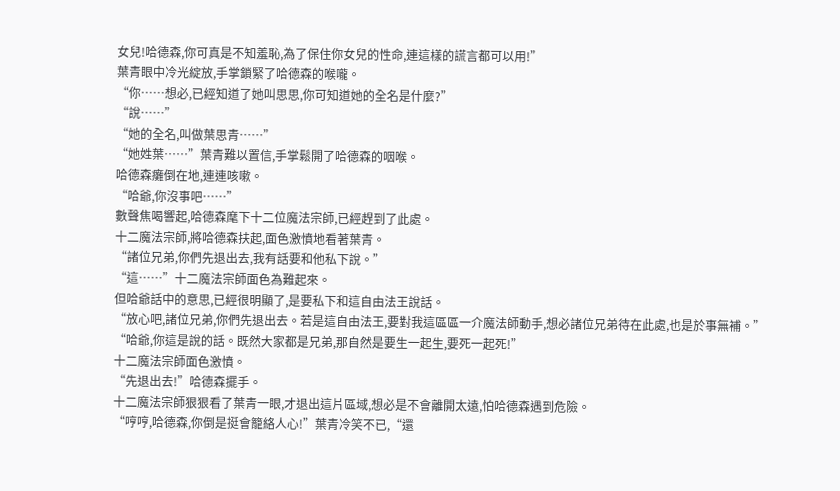女兒!哈德森,你可真是不知羞恥,為了保住你女兒的性命,連這樣的謊言都可以用!”
葉青眼中冷光綻放,手掌鎖緊了哈德森的喉嚨。
“你……想必,已經知道了她叫思思,你可知道她的全名是什麼?”
“說……”
“她的全名,叫做葉思青……”
“她姓葉……”葉青難以置信,手掌鬆開了哈德森的咽喉。
哈德森癱倒在地,連連咳嗽。
“哈爺,你沒事吧……”
數聲焦喝響起,哈德森麾下十二位魔法宗師,已經趕到了此處。
十二魔法宗師,將哈德森扶起,面色激憤地看著葉青。
“諸位兄弟,你們先退出去,我有話要和他私下說。”
“這……”十二魔法宗師面色為難起來。
但哈爺話中的意思,已經很明顯了,是要私下和這自由法王說話。
“放心吧,諸位兄弟,你們先退出去。若是這自由法王,要對我這區區一介魔法師動手,想必諸位兄弟待在此處,也是於事無補。”
“哈爺,你這是說的話。既然大家都是兄弟,那自然是要生一起生,要死一起死!”
十二魔法宗師面色激憤。
“先退出去!”哈德森擺手。
十二魔法宗師狠狠看了葉青一眼,才退出這片區域,想必是不會離開太遠,怕哈德森遇到危險。
“哼哼,哈德森,你倒是挺會籠絡人心!”葉青冷笑不已,“還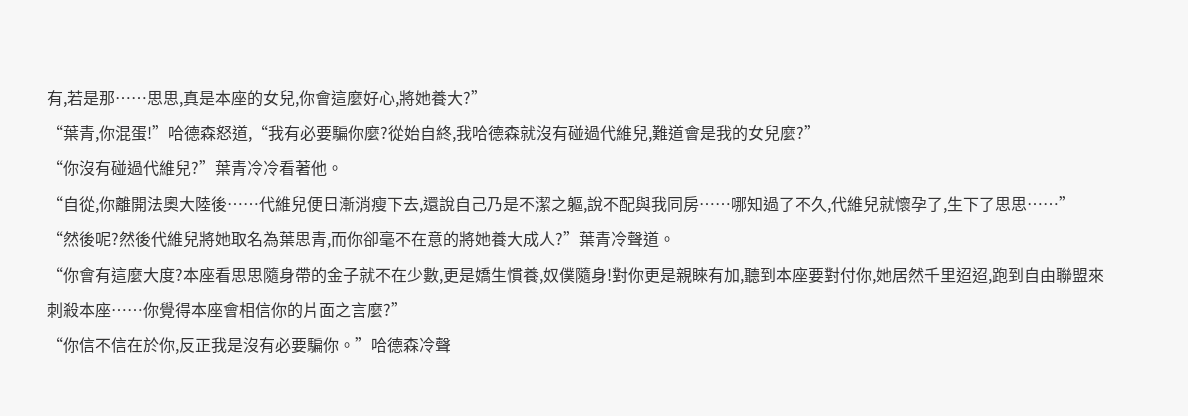有,若是那……思思,真是本座的女兒,你會這麼好心,將她養大?”
“葉青,你混蛋!”哈德森怒道,“我有必要騙你麼?從始自終,我哈德森就沒有碰過代維兒,難道會是我的女兒麼?”
“你沒有碰過代維兒?”葉青冷冷看著他。
“自從,你離開法奧大陸後……代維兒便日漸消瘦下去,還說自己乃是不潔之軀,說不配與我同房……哪知過了不久,代維兒就懷孕了,生下了思思……”
“然後呢?然後代維兒將她取名為葉思青,而你卻毫不在意的將她養大成人?”葉青冷聲道。
“你會有這麼大度?本座看思思隨身帶的金子就不在少數,更是嬌生慣養,奴僕隨身!對你更是親睞有加,聽到本座要對付你,她居然千里迢迢,跑到自由聯盟來刺殺本座……你覺得本座會相信你的片面之言麼?”
“你信不信在於你,反正我是沒有必要騙你。”哈德森冷聲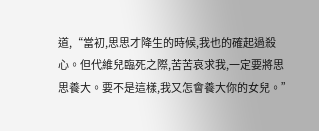道,“當初,思思才降生的時候,我也的確起過殺心。但代維兒臨死之際,苦苦哀求我,一定要將思思養大。要不是這樣,我又怎會養大你的女兒。”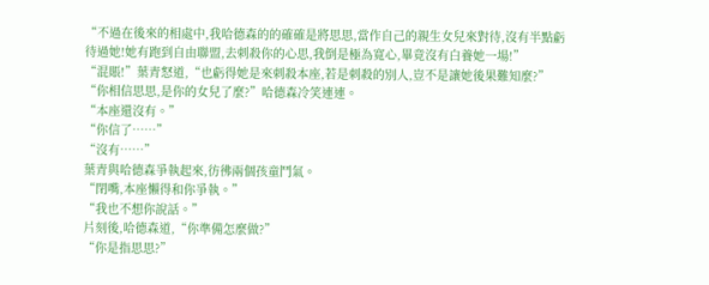“不過在後來的相處中,我哈德森的的確確是將思思,當作自己的親生女兒來對待,沒有半點虧待過她!她有跑到自由聯盟,去刺殺你的心思,我倒是極為寬心,畢竟沒有白養她一場!”
“混賬!”葉青怒道,“也虧得她是來刺殺本座,若是刺殺的別人,豈不是讓她後果難知麼?”
“你相信思思,是你的女兒了麼?”哈德森冷笑連連。
“本座還沒有。”
“你信了……”
“沒有……”
葉青與哈德森爭執起來,彷彿兩個孩童鬥氣。
“閉嘴,本座懶得和你爭執。”
“我也不想你說話。”
片刻後,哈德森道,“你準備怎麼做?”
“你是指思思?”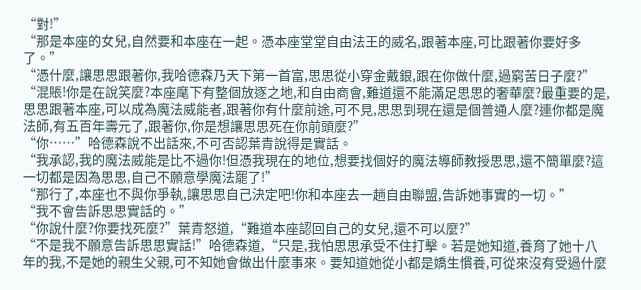“對!”
“那是本座的女兒,自然要和本座在一起。憑本座堂堂自由法王的威名,跟著本座,可比跟著你要好多了。”
“憑什麼,讓思思跟著你,我哈德森乃天下第一首富,思思從小穿金戴銀,跟在你做什麼,過窮苦日子麼?”
“混賬!你是在說笑麼?本座麾下有整個放逐之地,和自由商會,難道還不能滿足思思的奢華麼?最重要的是,思思跟著本座,可以成為魔法威能者,跟著你有什麼前途,可不見,思思到現在還是個普通人麼?連你都是魔法師,有五百年壽元了,跟著你,你是想讓思思死在你前頭麼?”
“你……”哈德森說不出話來,不可否認葉青說得是實話。
“我承認,我的魔法威能是比不過你!但憑我現在的地位,想要找個好的魔法導師教授思思,還不簡單麼?這一切都是因為思思,自己不願意學魔法罷了!”
“那行了,本座也不與你爭執,讓思思自己決定吧!你和本座去一趟自由聯盟,告訴她事實的一切。”
“我不會告訴思思實話的。”
“你說什麼?你要找死麼?”葉青怒道,“難道本座認回自己的女兒,還不可以麼?”
“不是我不願意告訴思思實話!”哈德森道,“只是,我怕思思承受不住打擊。若是她知道,養育了她十八年的我,不是她的親生父親,可不知她會做出什麼事來。要知道她從小都是嬌生慣養,可從來沒有受過什麼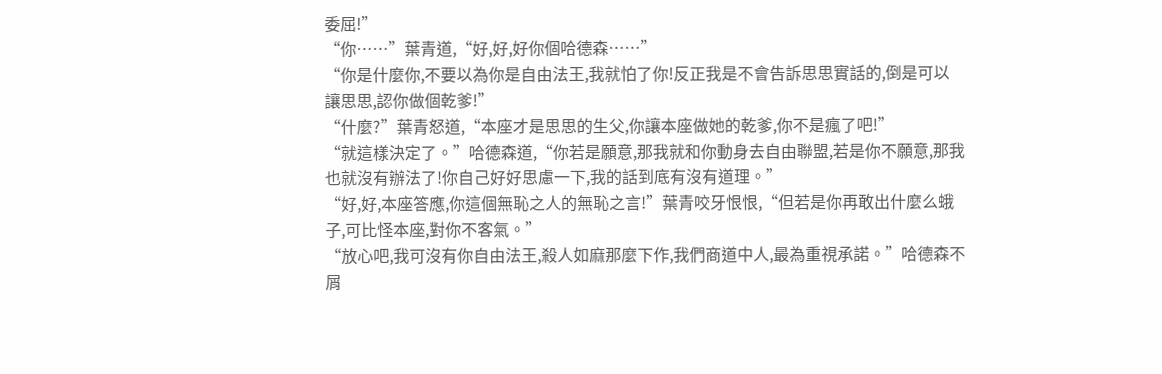委屈!”
“你……”葉青道,“好,好,好你個哈德森……”
“你是什麼你,不要以為你是自由法王,我就怕了你!反正我是不會告訴思思實話的,倒是可以讓思思,認你做個乾爹!”
“什麼?”葉青怒道,“本座才是思思的生父,你讓本座做她的乾爹,你不是瘋了吧!”
“就這樣決定了。”哈德森道,“你若是願意,那我就和你動身去自由聯盟,若是你不願意,那我也就沒有辦法了!你自己好好思慮一下,我的話到底有沒有道理。”
“好,好,本座答應,你這個無恥之人的無恥之言!”葉青咬牙恨恨,“但若是你再敢出什麼么蛾子,可比怪本座,對你不客氣。”
“放心吧,我可沒有你自由法王,殺人如麻那麼下作,我們商道中人,最為重視承諾。”哈德森不屑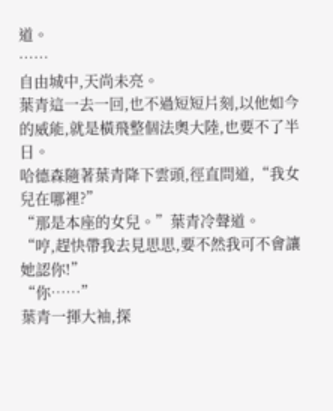道。
……
自由城中,天尚未亮。
葉青這一去一回,也不過短短片刻,以他如今的威能,就是橫飛整個法奧大陸,也要不了半日。
哈德森隨著葉青降下雲頭,徑直問道,“我女兒在哪裡?”
“那是本座的女兒。”葉青冷聲道。
“哼,趕快帶我去見思思,要不然我可不會讓她認你!”
“你……”
葉青一揮大袖,探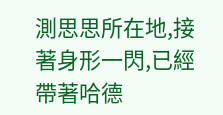測思思所在地,接著身形一閃,已經帶著哈德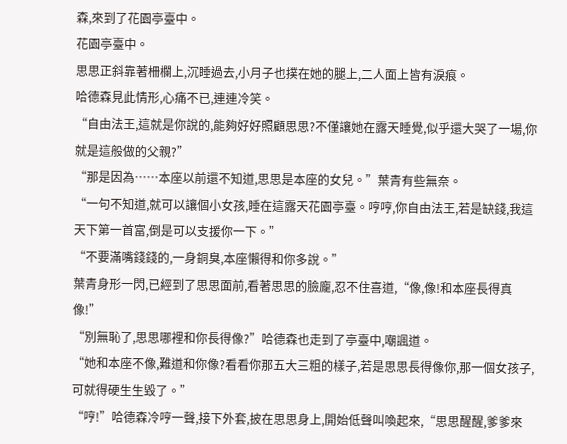森,來到了花園亭臺中。
花園亭臺中。
思思正斜靠著柵欄上,沉睡過去,小月子也撲在她的腿上,二人面上皆有淚痕。
哈德森見此情形,心痛不已,連連冷笑。
“自由法王,這就是你說的,能夠好好照顧思思?不僅讓她在露天睡覺,似乎還大哭了一場,你就是這般做的父親?”
“那是因為……本座以前還不知道,思思是本座的女兒。”葉青有些無奈。
“一句不知道,就可以讓個小女孩,睡在這露天花園亭臺。哼哼,你自由法王,若是缺錢,我這天下第一首富,倒是可以支援你一下。”
“不要滿嘴錢錢的,一身銅臭,本座懶得和你多說。”
葉青身形一閃,已經到了思思面前,看著思思的臉龐,忍不住喜道,“像,像!和本座長得真像!”
“別無恥了,思思哪裡和你長得像?”哈德森也走到了亭臺中,嘲諷道。
“她和本座不像,難道和你像?看看你那五大三粗的樣子,若是思思長得像你,那一個女孩子,可就得硬生生毀了。”
“哼!”哈德森冷哼一聲,接下外套,披在思思身上,開始低聲叫喚起來,“思思醒醒,爹爹來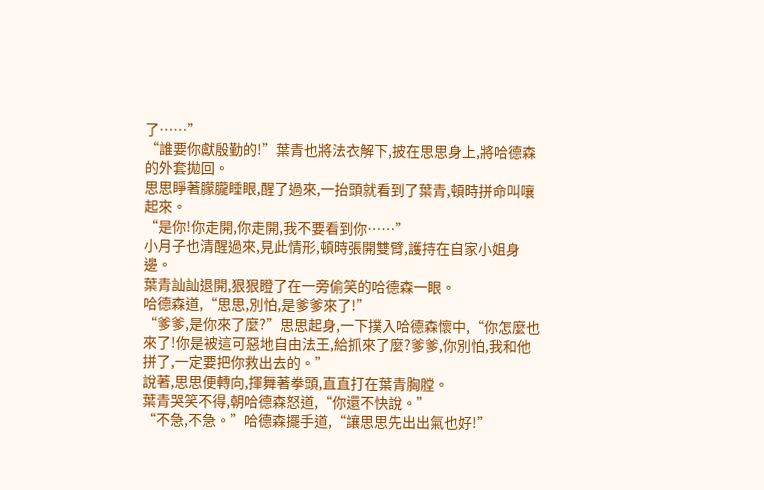了……”
“誰要你獻殷勤的!”葉青也將法衣解下,披在思思身上,將哈德森的外套拋回。
思思睜著朦朧睡眼,醒了過來,一抬頭就看到了葉青,頓時拼命叫嚷起來。
“是你!你走開,你走開,我不要看到你……”
小月子也清醒過來,見此情形,頓時張開雙臂,護持在自家小姐身邊。
葉青訕訕退開,狠狠瞪了在一旁偷笑的哈德森一眼。
哈德森道,“思思,別怕,是爹爹來了!”
“爹爹,是你來了麼?”思思起身,一下撲入哈德森懷中,“你怎麼也來了!你是被這可惡地自由法王,給抓來了麼?爹爹,你別怕,我和他拼了,一定要把你救出去的。”
說著,思思便轉向,揮舞著拳頭,直直打在葉青胸膛。
葉青哭笑不得,朝哈德森怒道,“你還不快說。”
“不急,不急。”哈德森擺手道,“讓思思先出出氣也好!”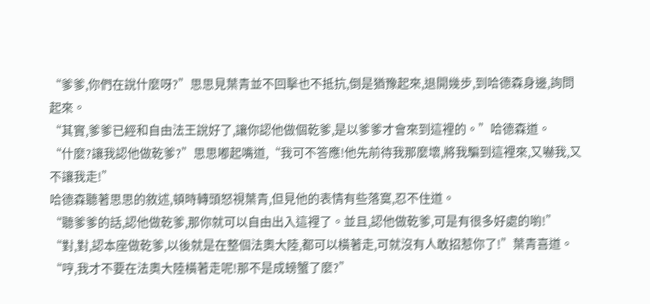“爹爹,你們在說什麼呀?”思思見葉青並不回擊也不抵抗,倒是猶豫起來,退開幾步,到哈德森身邊,詢問起來。
“其實,爹爹已經和自由法王說好了,讓你認他做個乾爹,是以爹爹才會來到這裡的。”哈德森道。
“什麼?讓我認他做乾爹?”思思嘟起嘴道,“我可不答應!他先前待我那麼壞,將我騙到這裡來,又嚇我,又不讓我走!”
哈德森聽著思思的敘述,頓時轉頭怒視葉青,但見他的表情有些落寞,忍不住道。
“聽爹爹的話,認他做乾爹,那你就可以自由出入這裡了。並且,認他做乾爹,可是有很多好處的喲!”
“對,對,認本座做乾爹,以後就是在整個法奧大陸,都可以橫著走,可就沒有人敢招惹你了!”葉青喜道。
“哼,我才不要在法奧大陸橫著走呢!那不是成螃蟹了麼?”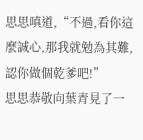思思嗔道,“不過,看你這麼誠心,那我就勉為其難,認你做個乾爹吧!”
思思恭敬向葉青見了一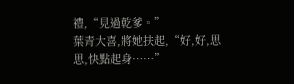禮,“見過乾爹。”
葉青大喜,將她扶起,“好,好,思思,快點起身……”